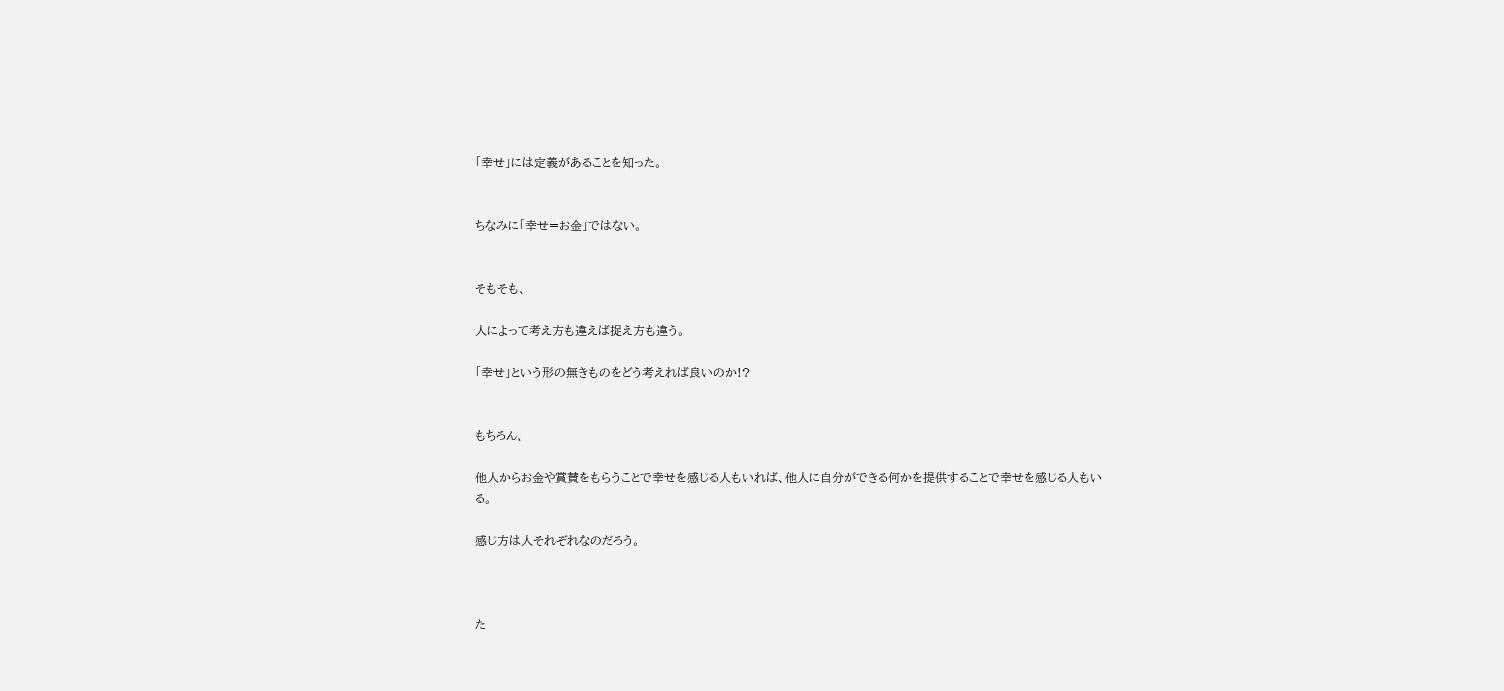「幸せ」には定義があることを知った。


ちなみに「幸せ=お金」ではない。


そもそも、

人によって考え方も違えば捉え方も違う。

「幸せ」という形の無きものをどう考えれば良いのか!?


もちろん、

他人からお金や賞賛をもらうことで幸せを感じる人もいれば、他人に自分ができる何かを提供することで幸せを感じる人もいる。

感じ方は人それぞれなのだろう。



た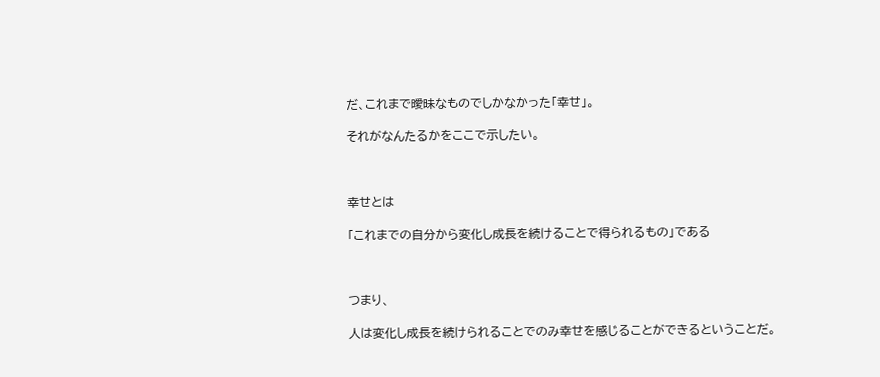だ、これまで曖昧なものでしかなかった「幸せ」。

それがなんたるかをここで示したい。



幸せとは

「これまでの自分から変化し成長を続けることで得られるもの」である



つまり、

人は変化し成長を続けられることでのみ幸せを感じることができるということだ。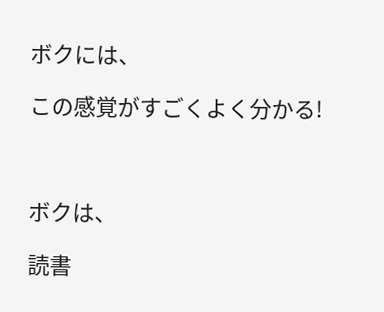ボクには、

この感覚がすごくよく分かる!



ボクは、

読書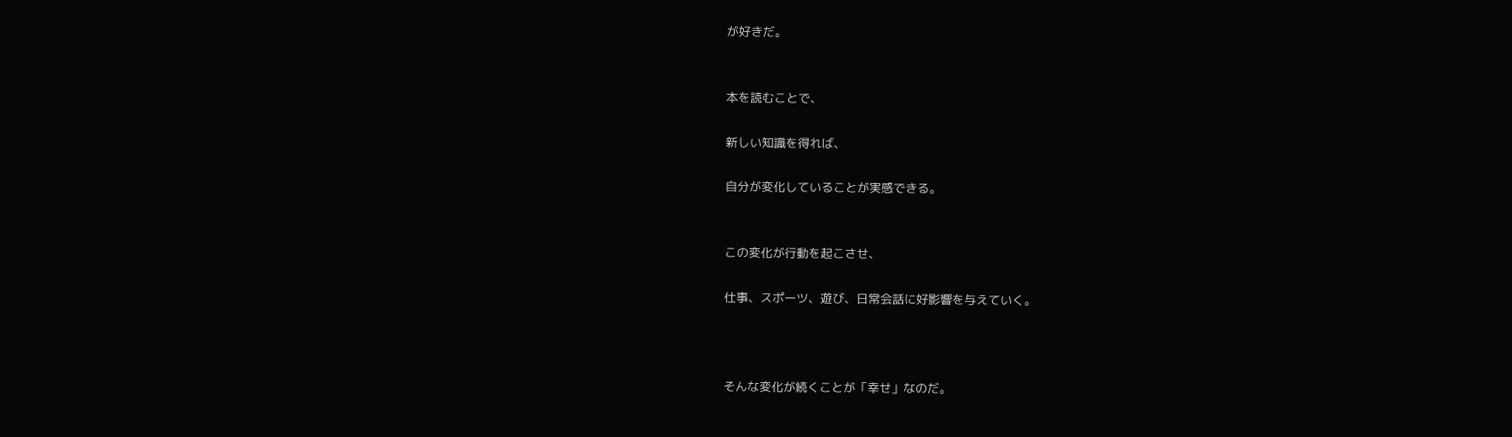が好きだ。


本を読むことで、

新しい知識を得れば、

自分が変化していることが実感できる。


この変化が行動を起こさせ、

仕事、スポーツ、遊び、日常会話に好影響を与えていく。



そんな変化が続くことが「幸せ」なのだ。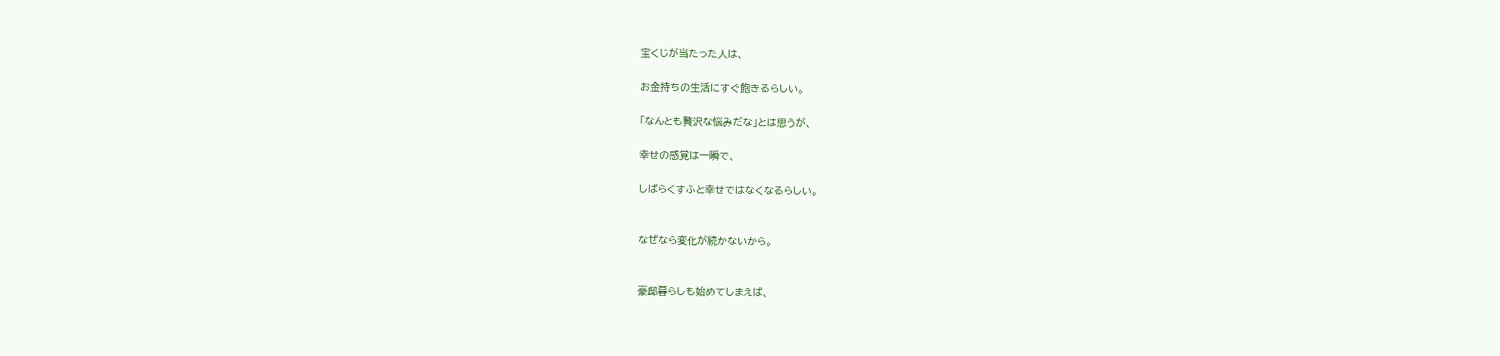宝くじが当たった人は、

お金持ちの生活にすぐ飽きるらしい。

「なんとも贅沢な悩みだな」とは思うが、

幸せの感覚は一瞬で、

しばらくすふと幸せではなくなるらしい。


なぜなら変化が続かないから。


豪邸暮らしも始めてしまえば、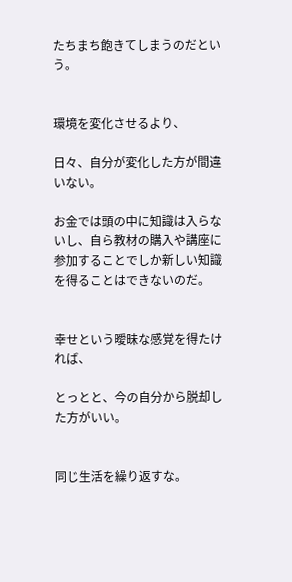たちまち飽きてしまうのだという。


環境を変化させるより、

日々、自分が変化した方が間違いない。

お金では頭の中に知識は入らないし、自ら教材の購入や講座に参加することでしか新しい知識を得ることはできないのだ。


幸せという曖昧な感覚を得たければ、

とっとと、今の自分から脱却した方がいい。


同じ生活を繰り返すな。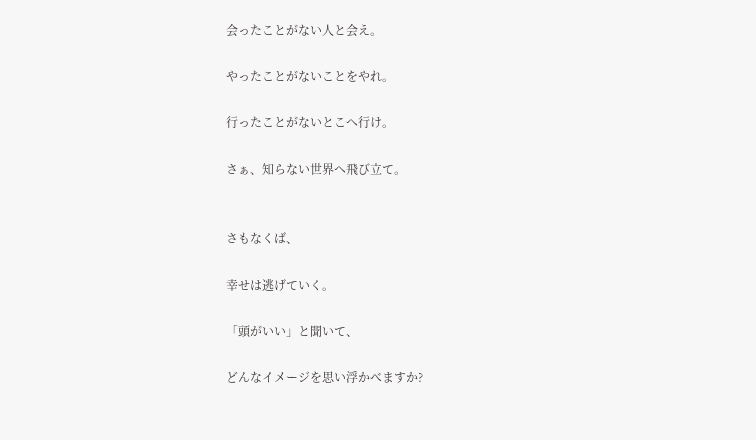会ったことがない人と会え。

やったことがないことをやれ。

行ったことがないとこへ行け。

さぁ、知らない世界へ飛び立て。


さもなくば、

幸せは逃げていく。

「頭がいい」と聞いて、

どんなイメージを思い浮かべますか?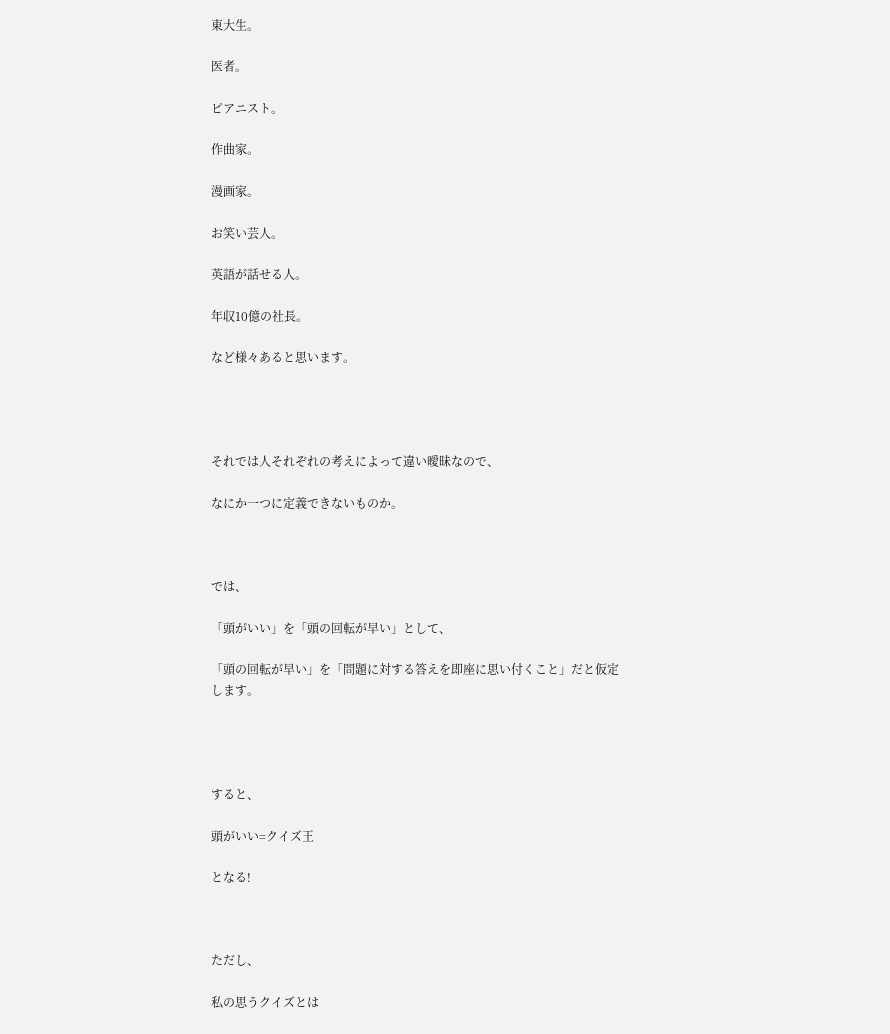東大生。

医者。

ピアニスト。

作曲家。

漫画家。

お笑い芸人。

英語が話せる人。

年収10億の社長。

など様々あると思います。




それでは人それぞれの考えによって違い曖昧なので、

なにか一つに定義できないものか。



では、

「頭がいい」を「頭の回転が早い」として、

「頭の回転が早い」を「問題に対する答えを即座に思い付くこと」だと仮定します。




すると、

頭がいい=クイズ王

となる!



ただし、

私の思うクイズとは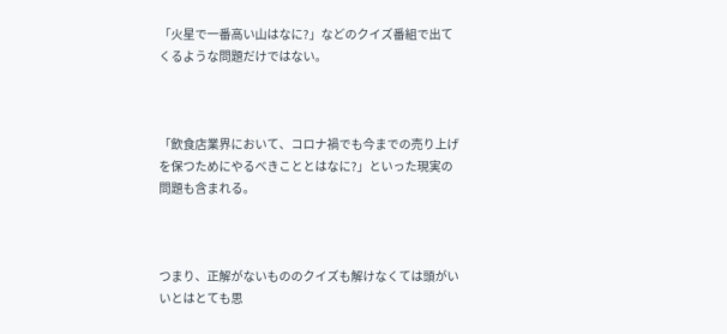「火星で一番高い山はなに?」などのクイズ番組で出てくるような問題だけではない。



「飲食店業界において、コロナ禍でも今までの売り上げを保つためにやるべきこととはなに?」といった現実の問題も含まれる。



つまり、正解がないもののクイズも解けなくては頭がいいとはとても思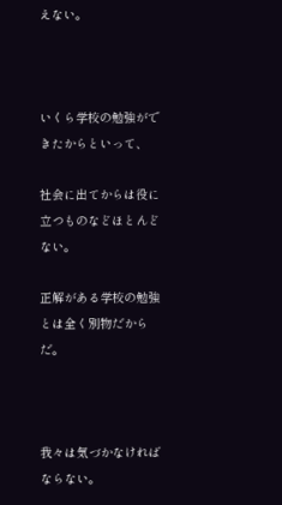えない。



いくら学校の勉強ができたからといって、

社会に出てからは役に立つものなどほとんどない。

正解がある学校の勉強とは全く別物だからだ。



我々は気づかなければならない。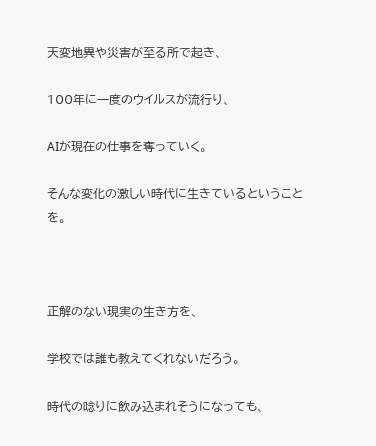天変地異や災害が至る所で起き、

100年に一度のウイルスが流行り、

AIが現在の仕事を奪っていく。

そんな変化の激しい時代に生きているということを。



正解のない現実の生き方を、

学校では誰も教えてくれないだろう。

時代の唸りに飲み込まれそうになっても、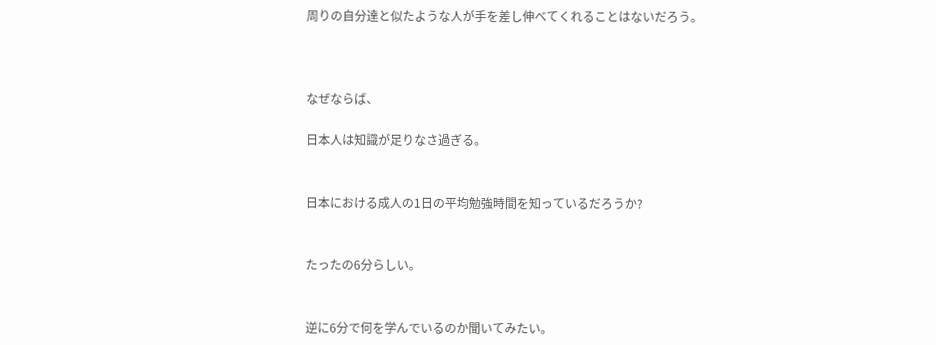周りの自分達と似たような人が手を差し伸べてくれることはないだろう。



なぜならば、

日本人は知識が足りなさ過ぎる。


日本における成人の1日の平均勉強時間を知っているだろうか?


たったの6分らしい。


逆に6分で何を学んでいるのか聞いてみたい。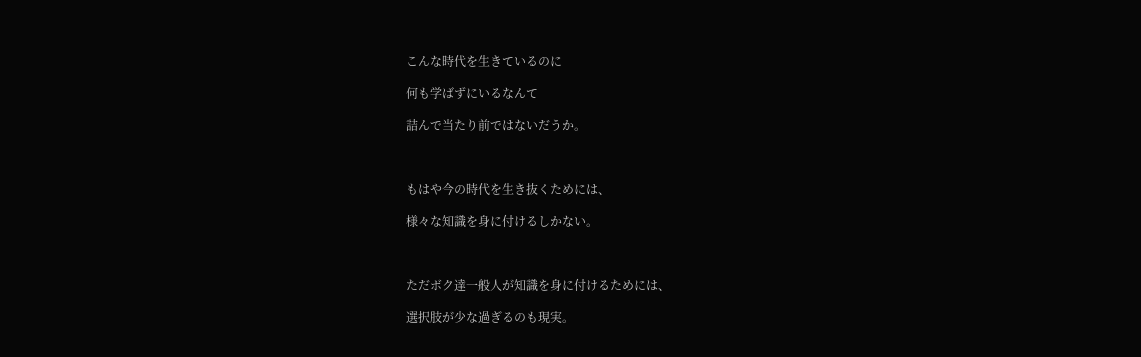こんな時代を生きているのに

何も学ばずにいるなんて

詰んで当たり前ではないだうか。



もはや今の時代を生き抜くためには、

様々な知識を身に付けるしかない。



ただボク達一般人が知識を身に付けるためには、

選択肢が少な過ぎるのも現実。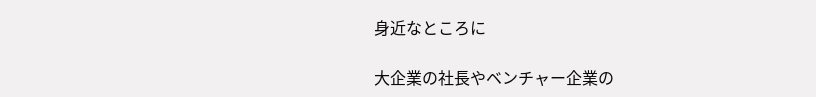身近なところに

大企業の社長やベンチャー企業の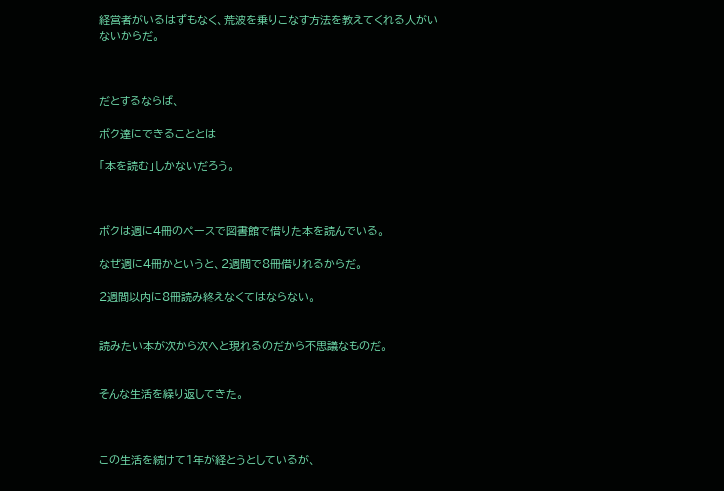経営者がいるはずもなく、荒波を乗りこなす方法を教えてくれる人がいないからだ。



だとするならば、

ボク達にできることとは

「本を読む」しかないだろう。



ボクは週に4冊のペースで図書館で借りた本を読んでいる。

なぜ週に4冊かというと、2週間で8冊借りれるからだ。

2週間以内に8冊読み終えなくてはならない。


読みたい本が次から次へと現れるのだから不思議なものだ。


そんな生活を繰り返してきた。



この生活を続けて1年が経とうとしているが、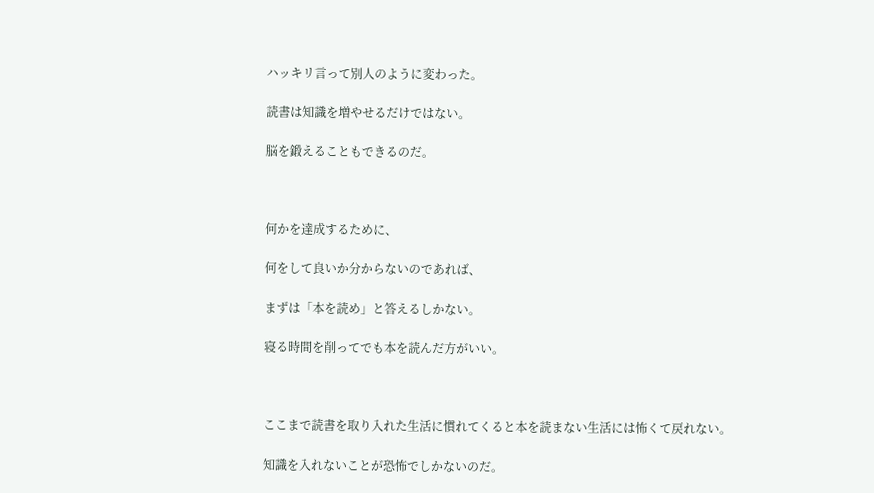ハッキリ言って別人のように変わった。

読書は知識を増やせるだけではない。

脳を鍛えることもできるのだ。



何かを達成するために、

何をして良いか分からないのであれば、

まずは「本を読め」と答えるしかない。

寝る時間を削ってでも本を読んだ方がいい。



ここまで読書を取り入れた生活に慣れてくると本を読まない生活には怖くて戻れない。

知識を入れないことが恐怖でしかないのだ。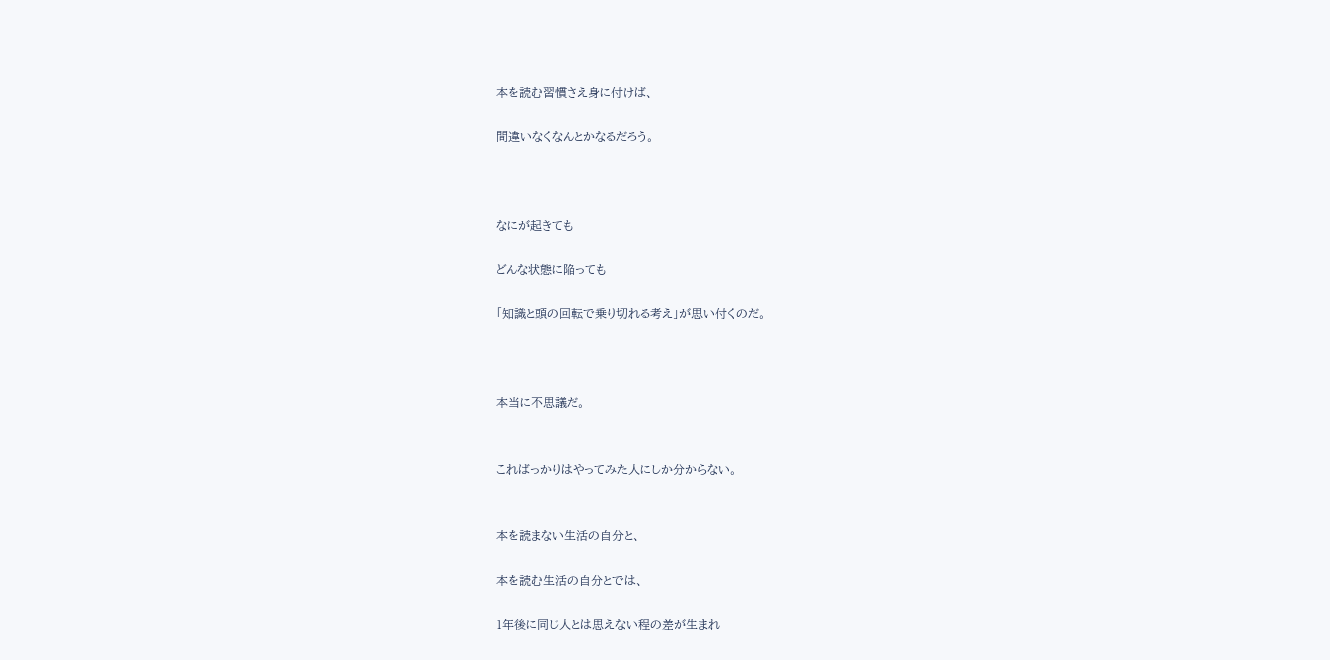本を読む習慣さえ身に付けば、

間違いなくなんとかなるだろう。



なにが起きても

どんな状態に陥っても

「知識と頭の回転で乗り切れる考え」が思い付くのだ。



本当に不思議だ。


こればっかりはやってみた人にしか分からない。


本を読まない生活の自分と、

本を読む生活の自分とでは、

1年後に同じ人とは思えない程の差が生まれ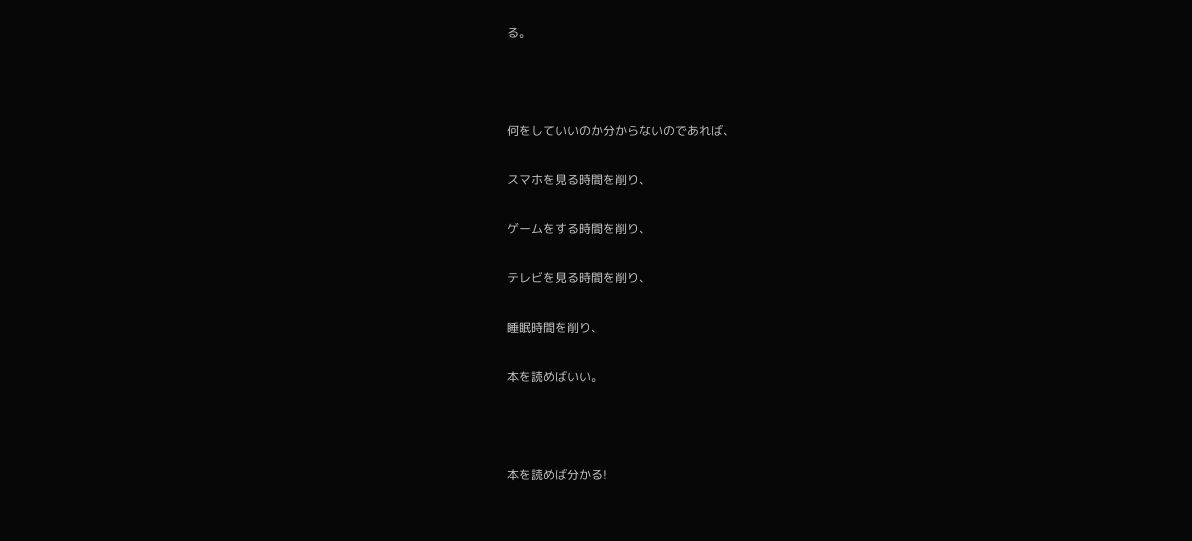る。



何をしていいのか分からないのであれば、

スマホを見る時間を削り、

ゲームをする時間を削り、

テレビを見る時間を削り、

睡眠時間を削り、

本を読めばいい。



本を読めば分かる!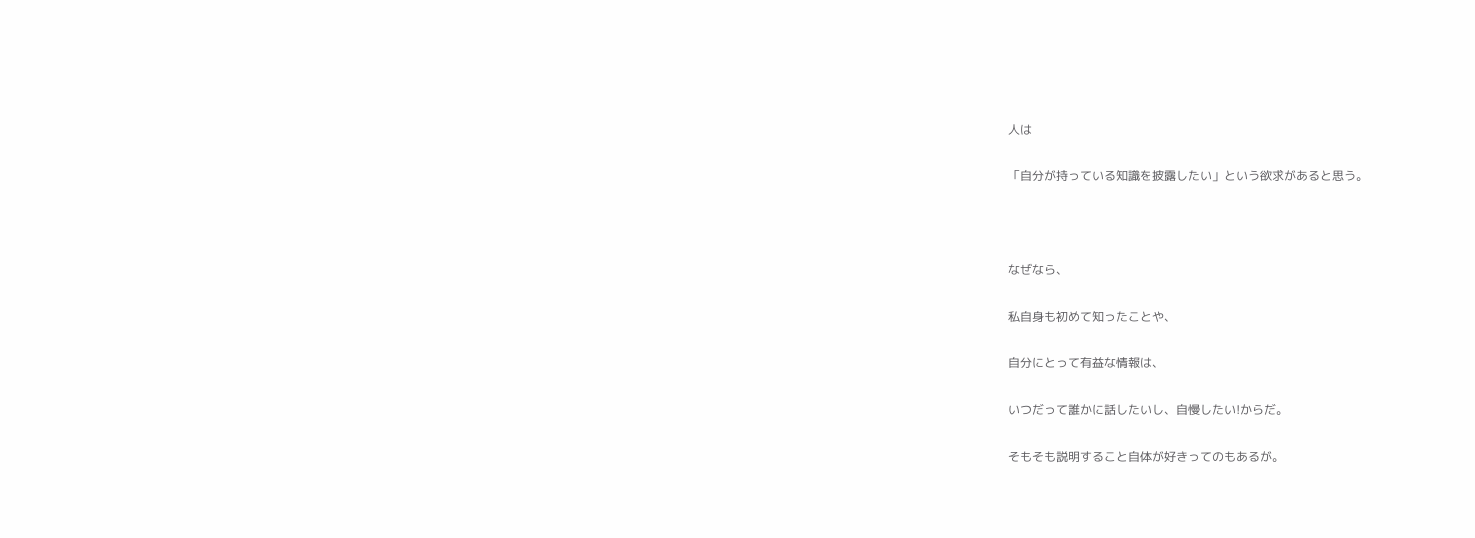人は

「自分が持っている知識を披露したい」という欲求があると思う。



なぜなら、

私自身も初めて知ったことや、

自分にとって有益な情報は、

いつだって誰かに話したいし、自慢したい!からだ。

そもそも説明すること自体が好きってのもあるが。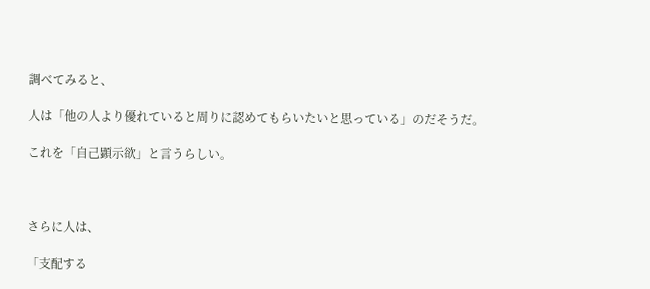調べてみると、

人は「他の人より優れていると周りに認めてもらいたいと思っている」のだそうだ。

これを「自己顕示欲」と言うらしい。



さらに人は、

「支配する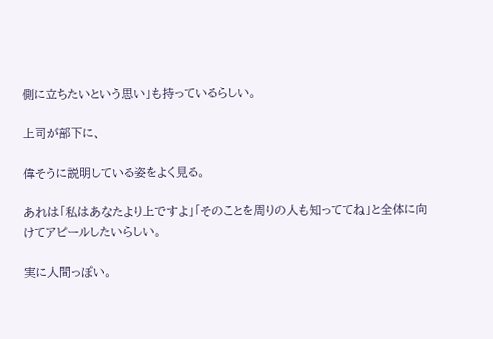側に立ちたいという思い」も持っているらしい。

上司が部下に、

偉そうに説明している姿をよく見る。

あれは「私はあなたより上ですよ」「そのことを周りの人も知っててね」と全体に向けてアピールしたいらしい。

実に人間っぽい。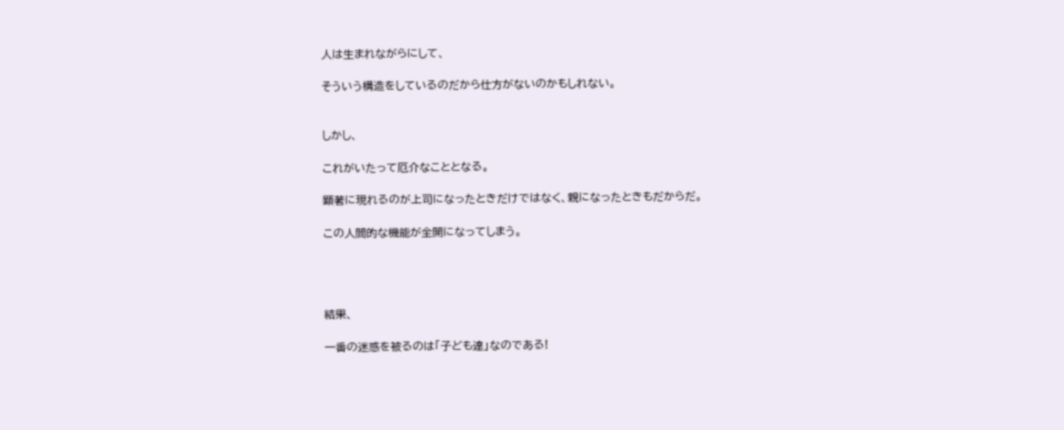人は生まれながらにして、

そういう構造をしているのだから仕方がないのかもしれない。


しかし、

これがいたって厄介なこととなる。

顕著に現れるのが上司になったときだけではなく、親になったときもだからだ。

この人間的な機能が全開になってしまう。




結果、

一番の迷惑を被るのは「子ども達」なのである!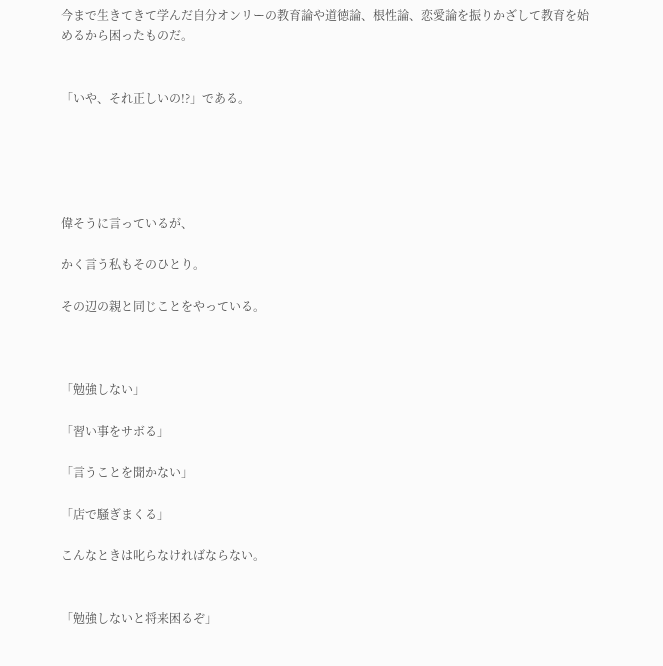今まで生きてきて学んだ自分オンリーの教育論や道徳論、根性論、恋愛論を振りかざして教育を始めるから困ったものだ。


「いや、それ正しいの!?」である。





偉そうに言っているが、

かく言う私もそのひとり。

その辺の親と同じことをやっている。



「勉強しない」

「習い事をサボる」

「言うことを聞かない」

「店で騒ぎまくる」

こんなときは叱らなければならない。


「勉強しないと将来困るぞ」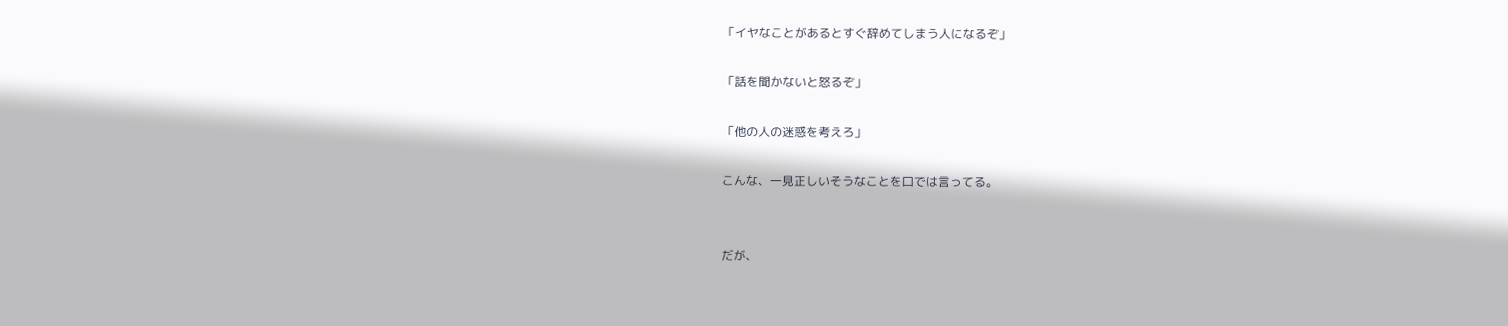「イヤなことがあるとすぐ辞めてしまう人になるぞ」

「話を聞かないと怒るぞ」

「他の人の迷惑を考えろ」

こんな、一見正しいそうなことを口では言ってる。


だが、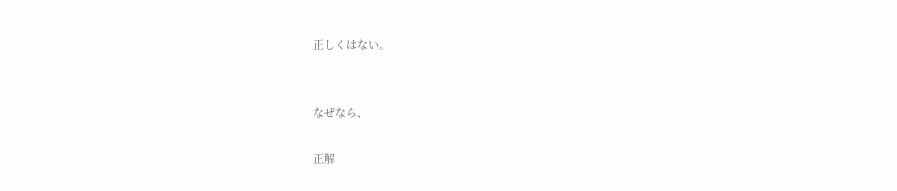正しくはない。


なぜなら、

正解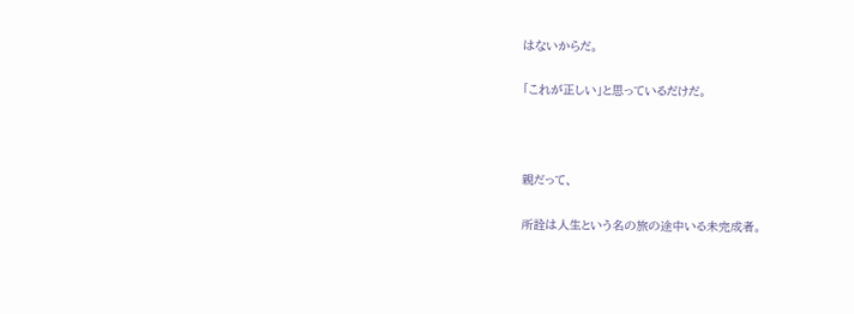はないからだ。

「これが正しい」と思っているだけだ。



親だって、

所詮は人生という名の旅の途中いる未完成者。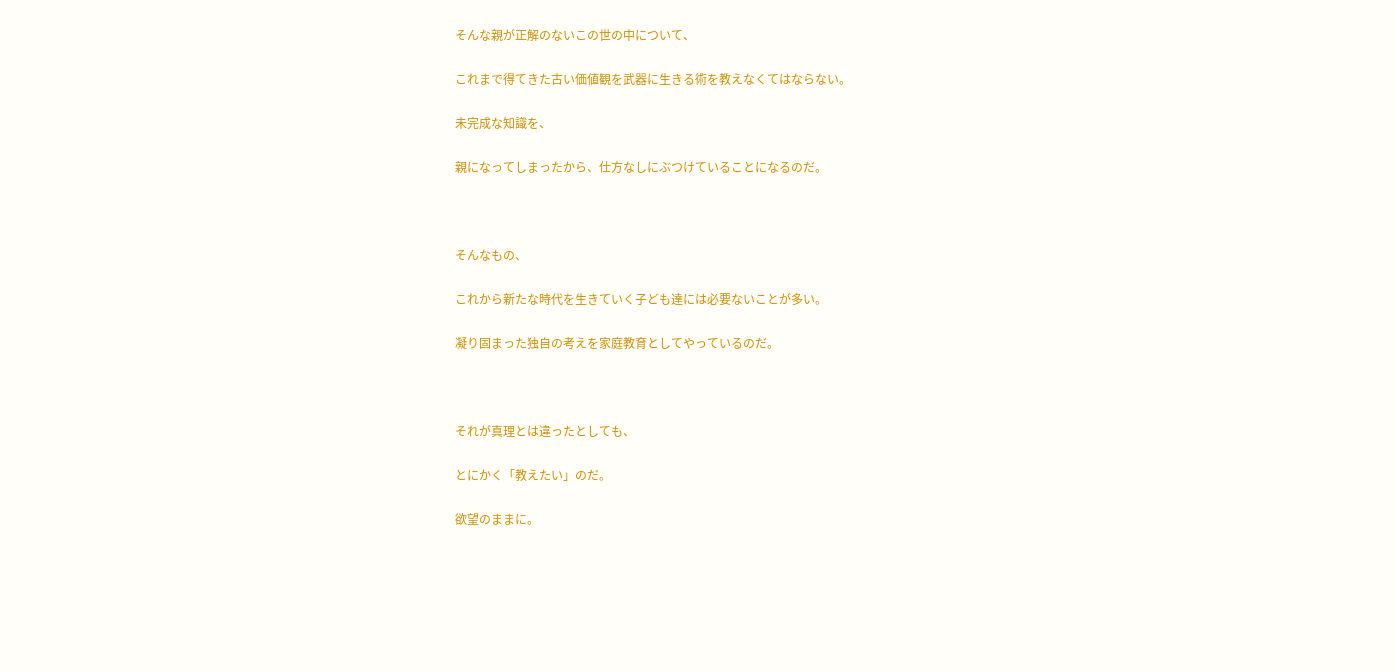そんな親が正解のないこの世の中について、

これまで得てきた古い価値観を武器に生きる術を教えなくてはならない。

未完成な知識を、

親になってしまったから、仕方なしにぶつけていることになるのだ。



そんなもの、

これから新たな時代を生きていく子ども達には必要ないことが多い。

凝り固まった独自の考えを家庭教育としてやっているのだ。



それが真理とは違ったとしても、

とにかく「教えたい」のだ。

欲望のままに。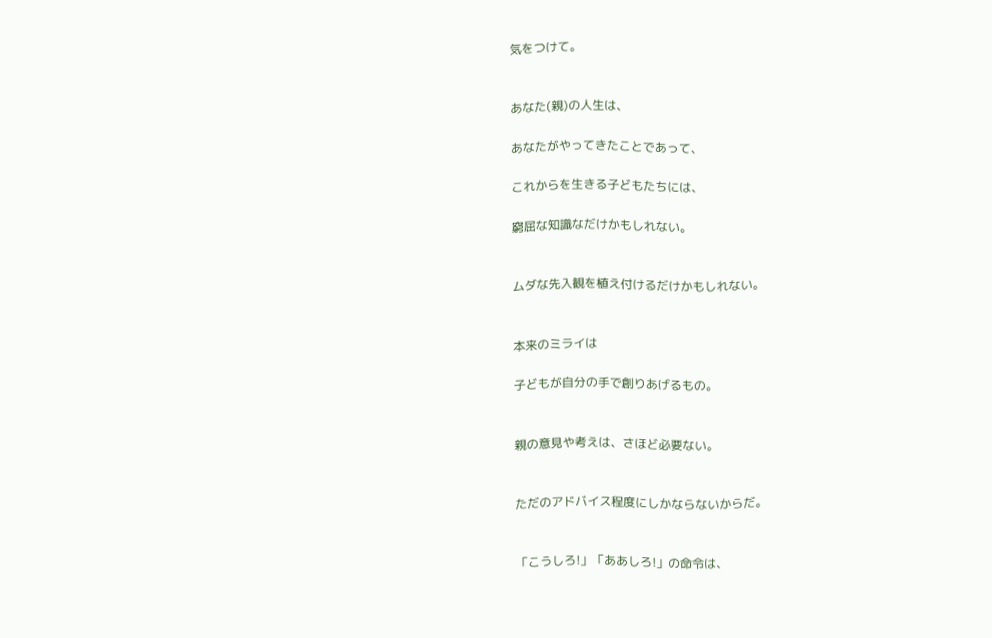気をつけて。


あなた(親)の人生は、

あなたがやってきたことであって、

これからを生きる子どもたちには、

窮屈な知識なだけかもしれない。


ムダな先入観を植え付けるだけかもしれない。


本来のミライは

子どもが自分の手で創りあげるもの。


親の意見や考えは、さほど必要ない。


ただのアドバイス程度にしかならないからだ。


「こうしろ!」「ああしろ!」の命令は、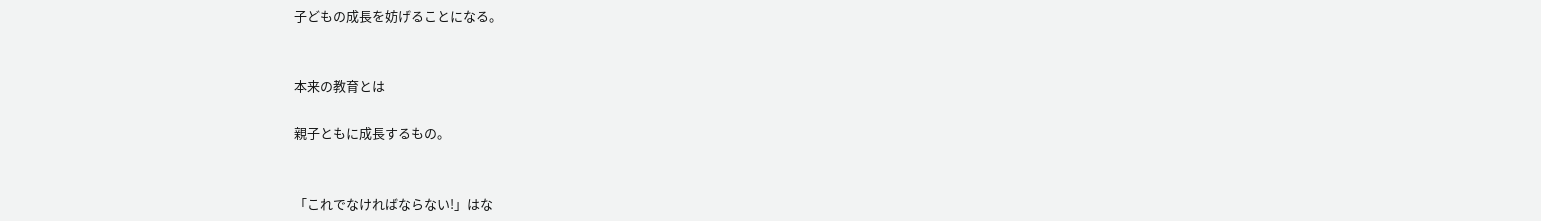子どもの成長を妨げることになる。


本来の教育とは

親子ともに成長するもの。


「これでなければならない!」はな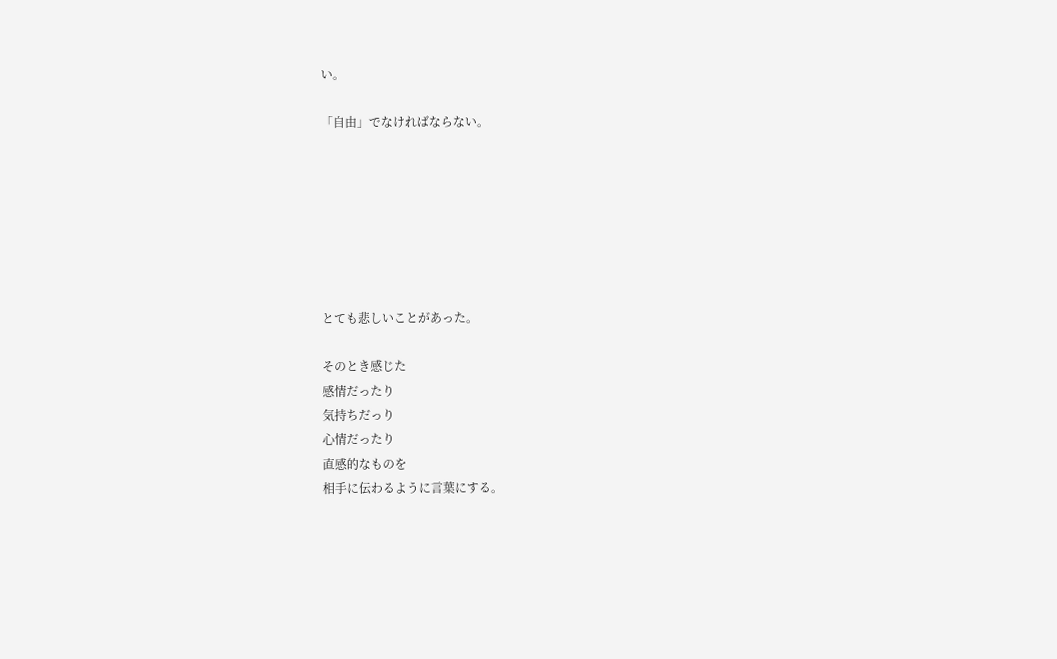い。

「自由」でなければならない。







とても悲しいことがあった。

そのとき感じた
感情だったり
気持ちだっり
心情だったり
直感的なものを
相手に伝わるように言葉にする。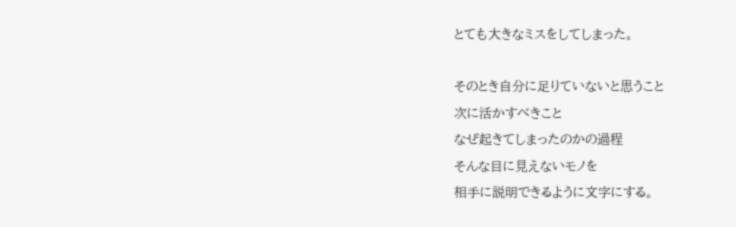とても大きなミスをしてしまった。

そのとき自分に足りていないと思うこと
次に活かすべきこと
なぜ起きてしまったのかの過程
そんな目に見えないモノを
相手に説明できるように文字にする。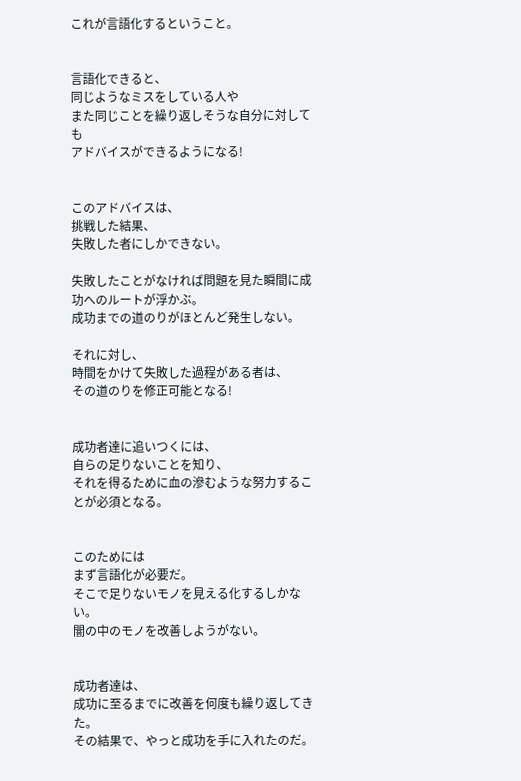これが言語化するということ。


言語化できると、
同じようなミスをしている人や
また同じことを繰り返しそうな自分に対しても
アドバイスができるようになる!


このアドバイスは、
挑戦した結果、
失敗した者にしかできない。

失敗したことがなければ問題を見た瞬間に成功へのルートが浮かぶ。
成功までの道のりがほとんど発生しない。

それに対し、
時間をかけて失敗した過程がある者は、
その道のりを修正可能となる!


成功者達に追いつくには、
自らの足りないことを知り、
それを得るために血の滲むような努力することが必須となる。


このためには
まず言語化が必要だ。
そこで足りないモノを見える化するしかない。
闇の中のモノを改善しようがない。


成功者達は、
成功に至るまでに改善を何度も繰り返してきた。
その結果で、やっと成功を手に入れたのだ。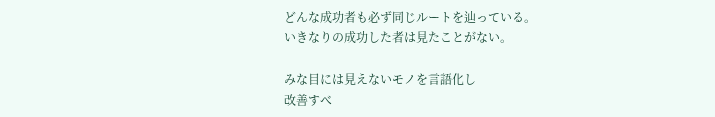どんな成功者も必ず同じルートを辿っている。
いきなりの成功した者は見たことがない。

みな目には見えないモノを言語化し
改善すべ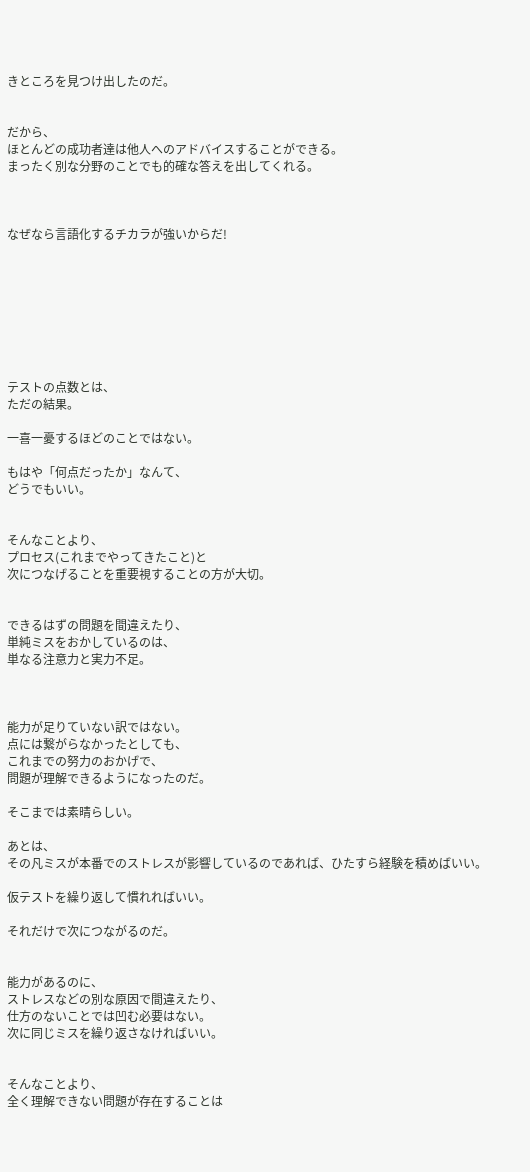きところを見つけ出したのだ。


だから、
ほとんどの成功者達は他人へのアドバイスすることができる。
まったく別な分野のことでも的確な答えを出してくれる。



なぜなら言語化するチカラが強いからだ!








テストの点数とは、
ただの結果。

一喜一憂するほどのことではない。

もはや「何点だったか」なんて、
どうでもいい。


そんなことより、
プロセス(これまでやってきたこと)と
次につなげることを重要視することの方が大切。


できるはずの問題を間違えたり、
単純ミスをおかしているのは、
単なる注意力と実力不足。



能力が足りていない訳ではない。
点には繋がらなかったとしても、
これまでの努力のおかげで、
問題が理解できるようになったのだ。

そこまでは素晴らしい。

あとは、
その凡ミスが本番でのストレスが影響しているのであれば、ひたすら経験を積めばいい。

仮テストを繰り返して慣れればいい。

それだけで次につながるのだ。


能力があるのに、
ストレスなどの別な原因で間違えたり、
仕方のないことでは凹む必要はない。
次に同じミスを繰り返さなければいい。


そんなことより、
全く理解できない問題が存在することは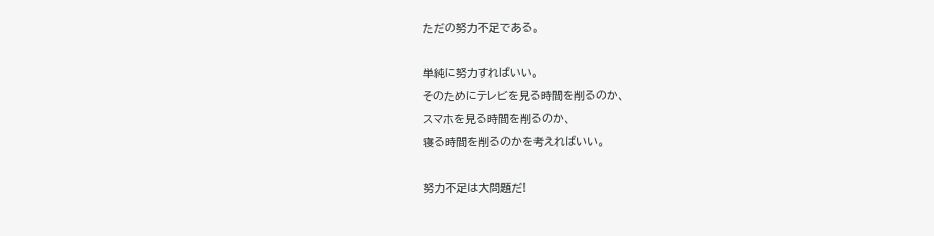ただの努力不足である。

単純に努力すればいい。
そのためにテレビを見る時間を削るのか、
スマホを見る時間を削るのか、
寝る時間を削るのかを考えればいい。

努力不足は大問題だ!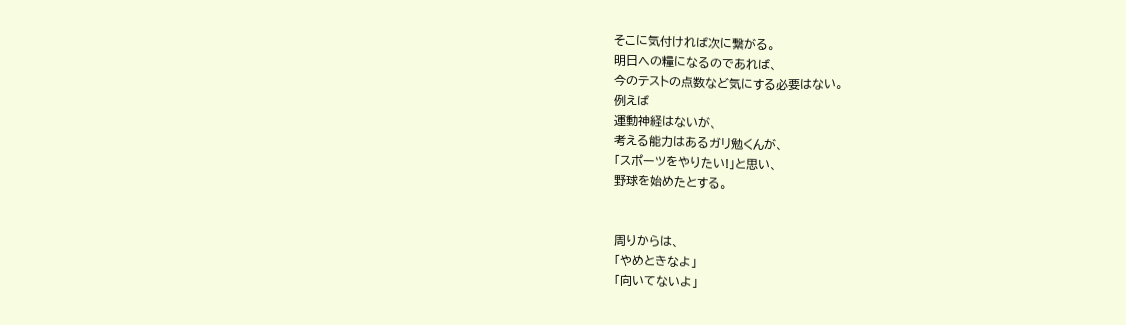そこに気付ければ次に繋がる。
明日への糧になるのであれば、
今のテストの点数など気にする必要はない。
例えば
運動神経はないが、
考える能力はあるガリ勉くんが、
「スポーツをやりたい!」と思い、
野球を始めたとする。


周りからは、
「やめときなよ」
「向いてないよ」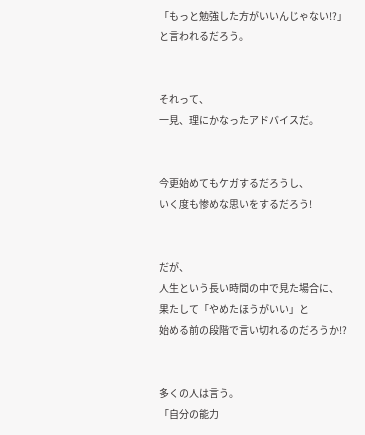「もっと勉強した方がいいんじゃない!?」
と言われるだろう。


それって、
一見、理にかなったアドバイスだ。


今更始めてもケガするだろうし、
いく度も惨めな思いをするだろう!


だが、
人生という長い時間の中で見た場合に、
果たして「やめたほうがいい」と
始める前の段階で言い切れるのだろうか!?


多くの人は言う。
「自分の能力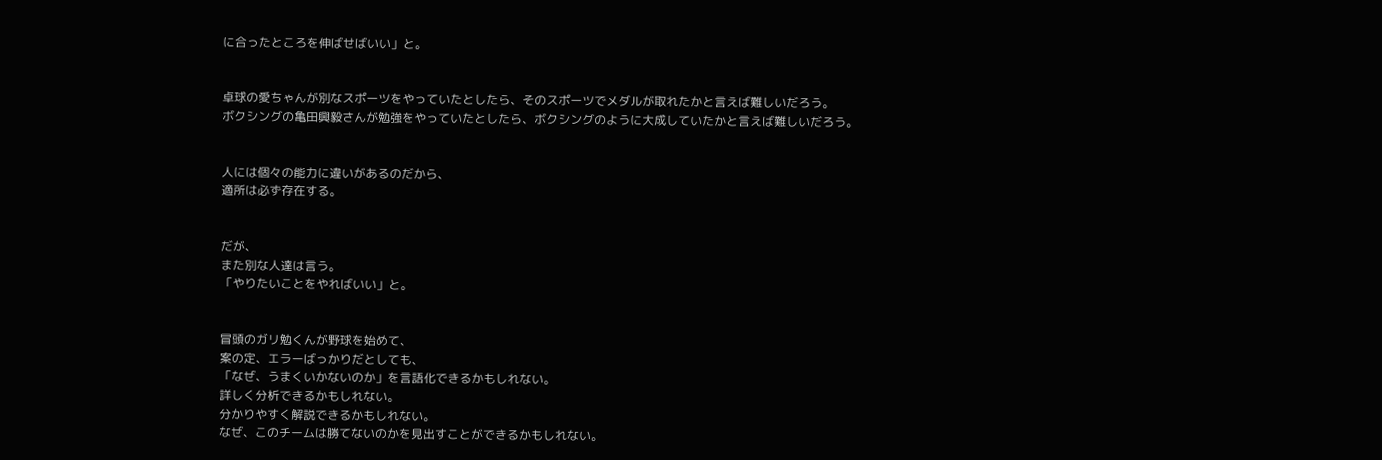に合ったところを伸ばせばいい」と。


卓球の愛ちゃんが別なスポーツをやっていたとしたら、そのスポーツでメダルが取れたかと言えば難しいだろう。
ボクシングの亀田興毅さんが勉強をやっていたとしたら、ボクシングのように大成していたかと言えば難しいだろう。


人には個々の能力に違いがあるのだから、
適所は必ず存在する。


だが、
また別な人達は言う。
「やりたいことをやればいい」と。


冒頭のガリ勉くんが野球を始めて、
案の定、エラーばっかりだとしても、
「なぜ、うまくいかないのか」を言語化できるかもしれない。
詳しく分析できるかもしれない。
分かりやすく解説できるかもしれない。
なぜ、このチームは勝てないのかを見出すことができるかもしれない。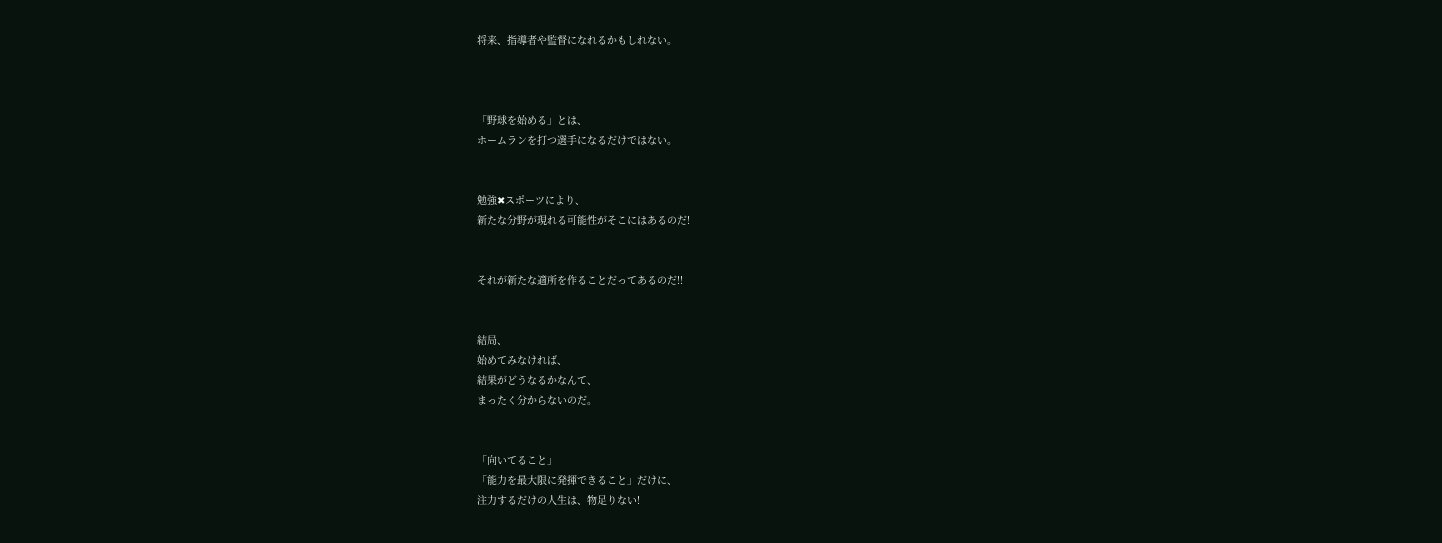将来、指導者や監督になれるかもしれない。



「野球を始める」とは、
ホームランを打つ選手になるだけではない。


勉強✖スポーツにより、
新たな分野が現れる可能性がそこにはあるのだ!


それが新たな適所を作ることだってあるのだ!!


結局、
始めてみなければ、
結果がどうなるかなんて、
まったく分からないのだ。


「向いてること」
「能力を最大限に発揮できること」だけに、
注力するだけの人生は、物足りない!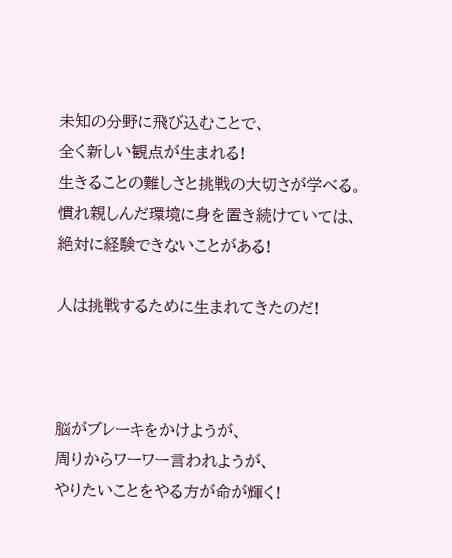未知の分野に飛び込むことで、
全く新しい観点が生まれる!
生きることの難しさと挑戦の大切さが学べる。
慣れ親しんだ環境に身を置き続けていては、
絶対に経験できないことがある!

人は挑戦するために生まれてきたのだ!



脳がブレーキをかけようが、
周りからワーワー言われようが、
やりたいことをやる方が命が輝く!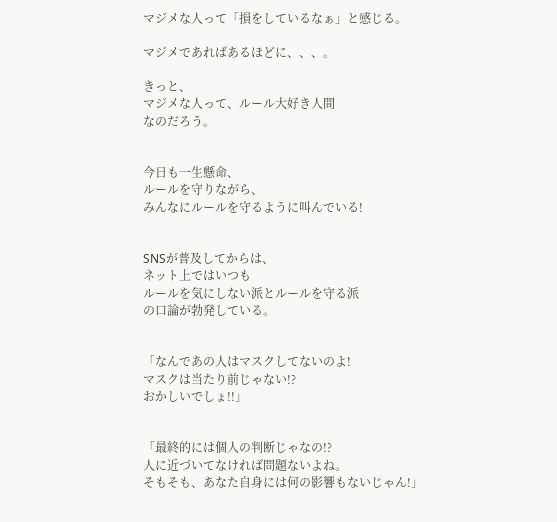マジメな人って「損をしているなぁ」と感じる。

マジメであればあるほどに、、、。

きっと、
マジメな人って、ルール大好き人間
なのだろう。


今日も一生懸命、
ルールを守りながら、
みんなにルールを守るように叫んでいる!


SNSが普及してからは、
ネット上ではいつも
ルールを気にしない派とルールを守る派
の口論が勃発している。


「なんであの人はマスクしてないのよ!
マスクは当たり前じゃない!?
おかしいでしょ!!」


「最終的には個人の判断じゃなの!?
人に近づいてなければ問題ないよね。
そもそも、あなた自身には何の影響もないじゃん!」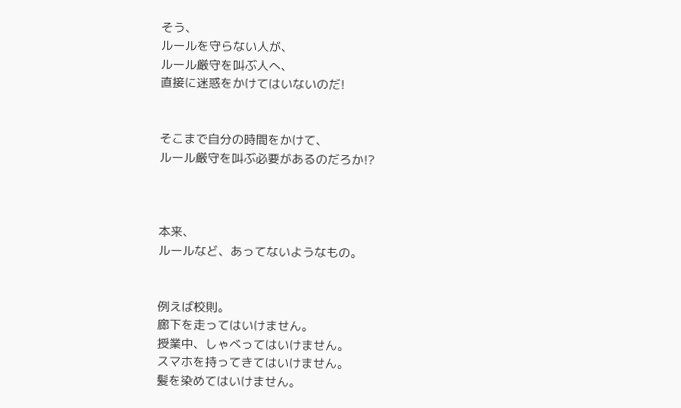そう、
ルールを守らない人が、
ルール厳守を叫ぶ人へ、
直接に迷惑をかけてはいないのだ!


そこまで自分の時間をかけて、
ルール厳守を叫ぶ必要があるのだろか!?



本来、
ルールなど、あってないようなもの。


例えば校則。
廊下を走ってはいけません。
授業中、しゃべってはいけません。
スマホを持ってきてはいけません。
髪を染めてはいけません。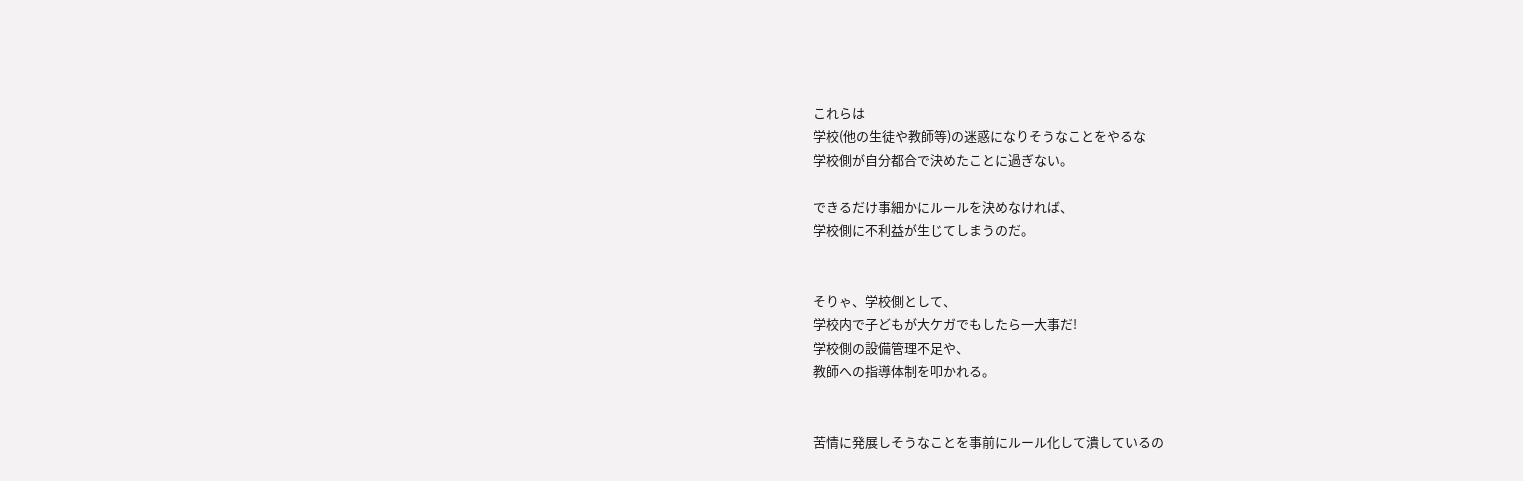これらは
学校(他の生徒や教師等)の迷惑になりそうなことをやるな
学校側が自分都合で決めたことに過ぎない。

できるだけ事細かにルールを決めなければ、
学校側に不利益が生じてしまうのだ。


そりゃ、学校側として、
学校内で子どもが大ケガでもしたら一大事だ!
学校側の設備管理不足や、
教師への指導体制を叩かれる。


苦情に発展しそうなことを事前にルール化して潰しているの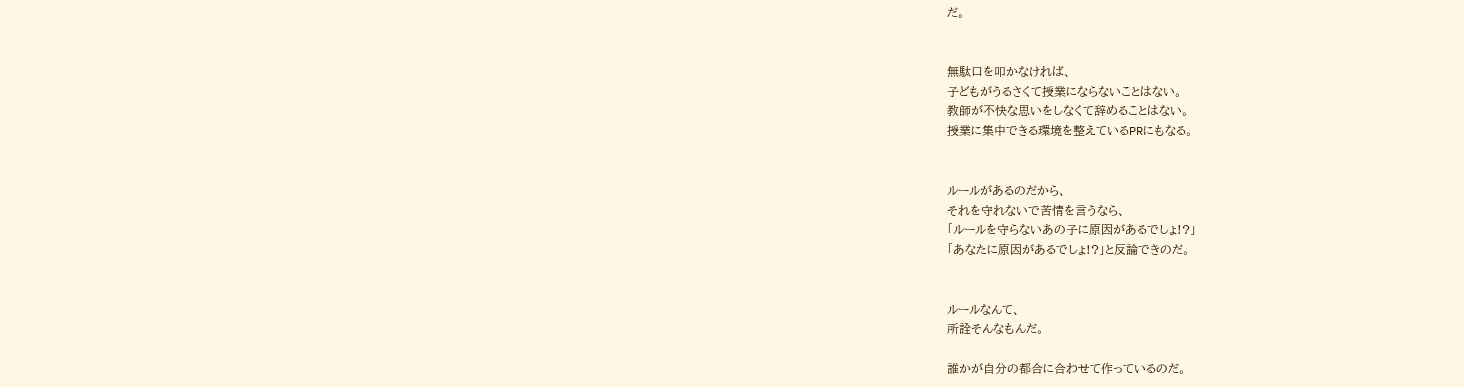だ。


無駄口を叩かなければ、
子どもがうるさくて授業にならないことはない。
教師が不快な思いをしなくて辞めることはない。
授業に集中できる環境を整えているPRにもなる。


ルールがあるのだから、
それを守れないで苦情を言うなら、
「ルールを守らないあの子に原因があるでしょ!?」
「あなたに原因があるでしょ!?」と反論できのだ。


ルールなんて、
所詮そんなもんだ。

誰かが自分の都合に合わせて作っているのだ。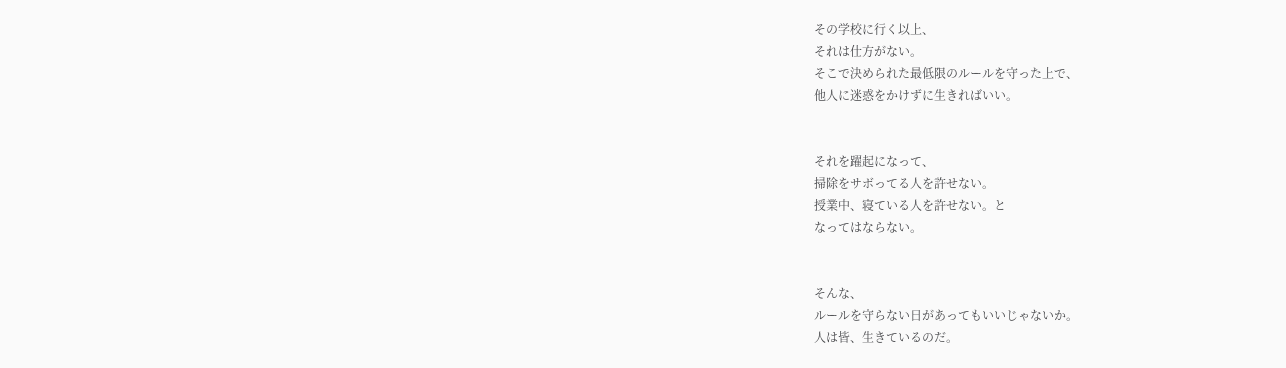その学校に行く以上、
それは仕方がない。
そこで決められた最低限のルールを守った上で、
他人に迷惑をかけずに生きればいい。


それを躍起になって、
掃除をサボってる人を許せない。
授業中、寝ている人を許せない。と
なってはならない。


そんな、
ルールを守らない日があってもいいじゃないか。
人は皆、生きているのだ。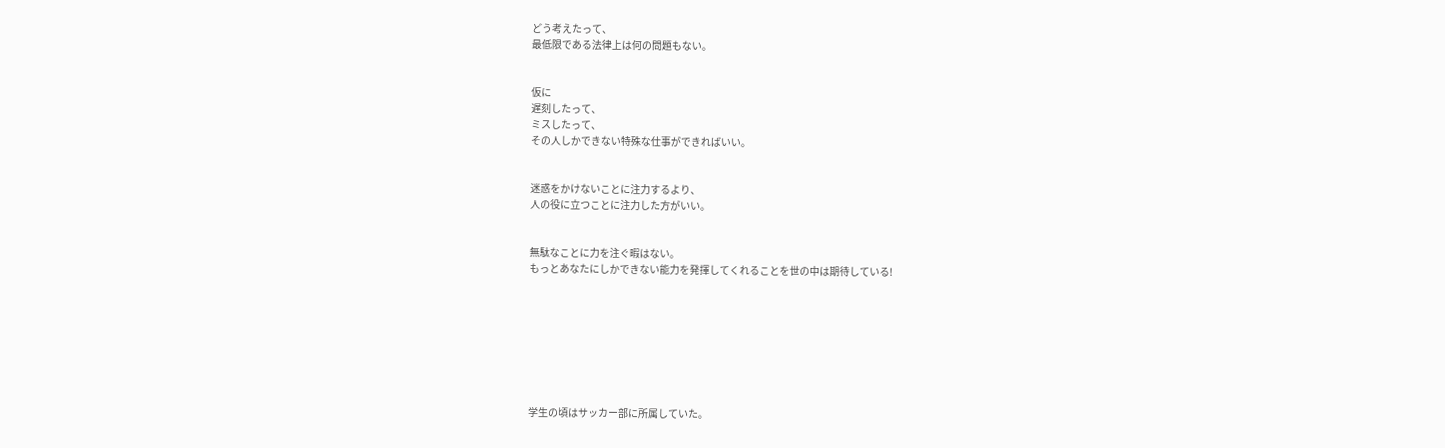どう考えたって、
最低限である法律上は何の問題もない。


仮に
遅刻したって、
ミスしたって、
その人しかできない特殊な仕事ができればいい。


迷惑をかけないことに注力するより、
人の役に立つことに注力した方がいい。


無駄なことに力を注ぐ暇はない。
もっとあなたにしかできない能力を発揮してくれることを世の中は期待している!








学生の頃はサッカー部に所属していた。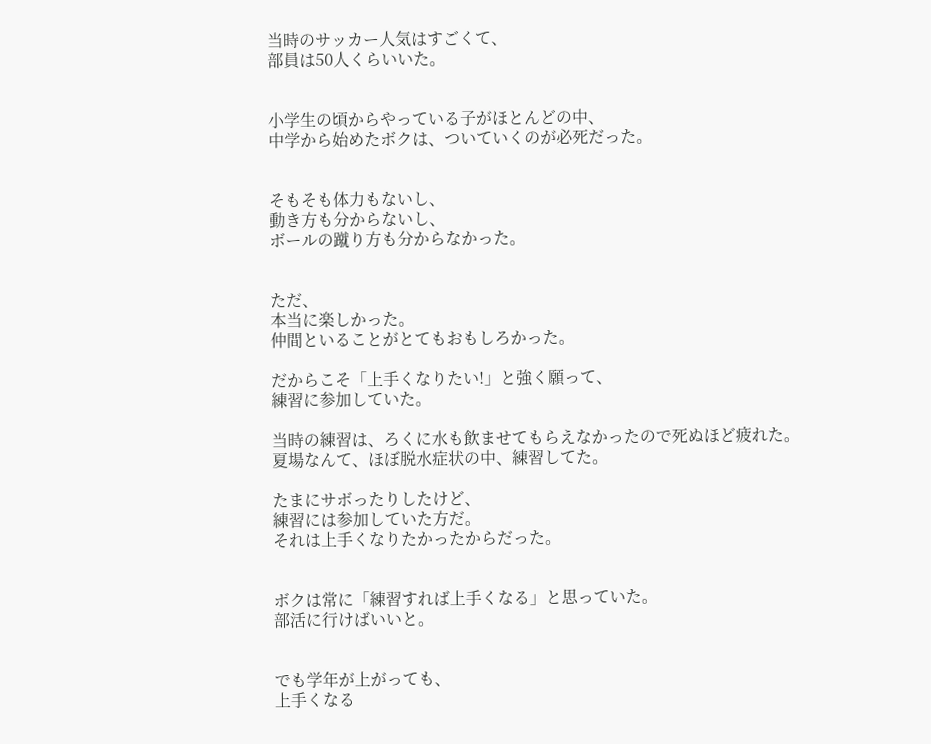当時のサッカー人気はすごくて、
部員は50人くらいいた。


小学生の頃からやっている子がほとんどの中、
中学から始めたボクは、ついていくのが必死だった。


そもそも体力もないし、
動き方も分からないし、
ボールの蹴り方も分からなかった。


ただ、
本当に楽しかった。
仲間といることがとてもおもしろかった。

だからこそ「上手くなりたい!」と強く願って、
練習に参加していた。

当時の練習は、ろくに水も飲ませてもらえなかったので死ぬほど疲れた。
夏場なんて、ほぼ脱水症状の中、練習してた。

たまにサボったりしたけど、
練習には参加していた方だ。
それは上手くなりたかったからだった。


ボクは常に「練習すれば上手くなる」と思っていた。
部活に行けばいいと。


でも学年が上がっても、
上手くなる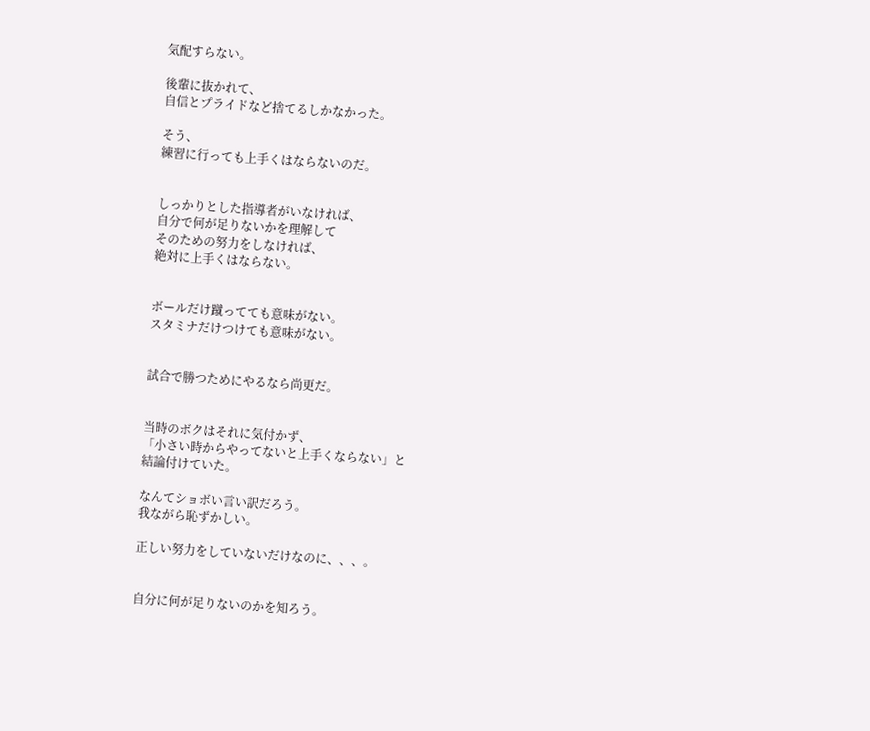気配すらない。

後輩に抜かれて、
自信とプライドなど捨てるしかなかった。

そう、
練習に行っても上手くはならないのだ。


しっかりとした指導者がいなければ、
自分で何が足りないかを理解して
そのための努力をしなければ、
絶対に上手くはならない。


ボールだけ蹴ってても意味がない。
スタミナだけつけても意味がない。


試合で勝つためにやるなら尚更だ。


当時のボクはそれに気付かず、
「小さい時からやってないと上手くならない」と
結論付けていた。

なんてショボい言い訳だろう。
我ながら恥ずかしい。

正しい努力をしていないだけなのに、、、。


自分に何が足りないのかを知ろう。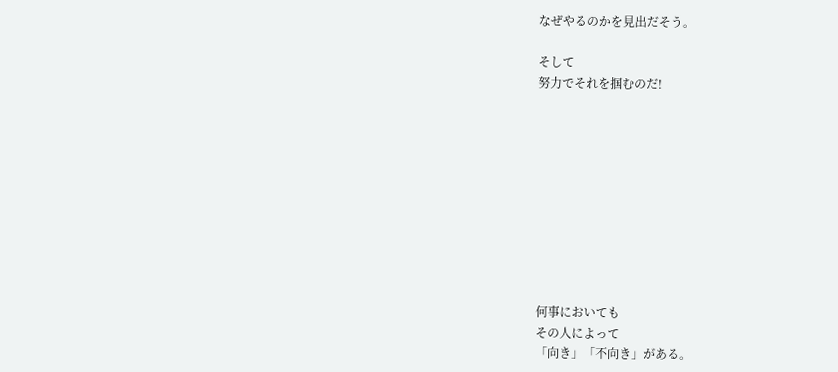なぜやるのかを見出だそう。

そして
努力でそれを掴むのだ!










何事においても
その人によって
「向き」「不向き」がある。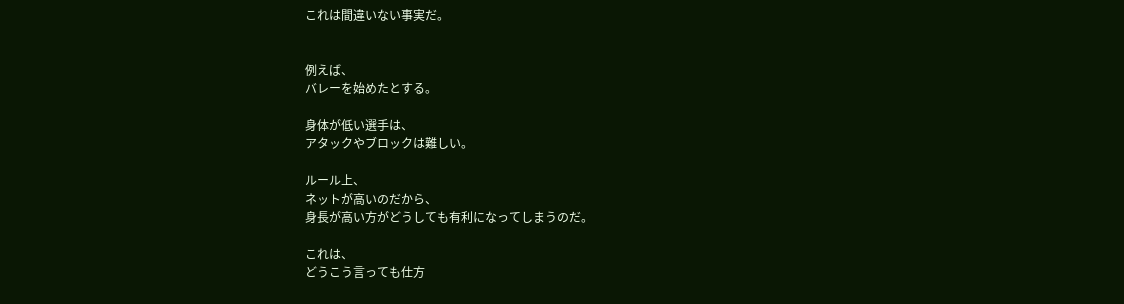これは間違いない事実だ。


例えば、
バレーを始めたとする。

身体が低い選手は、
アタックやブロックは難しい。

ルール上、
ネットが高いのだから、
身長が高い方がどうしても有利になってしまうのだ。

これは、
どうこう言っても仕方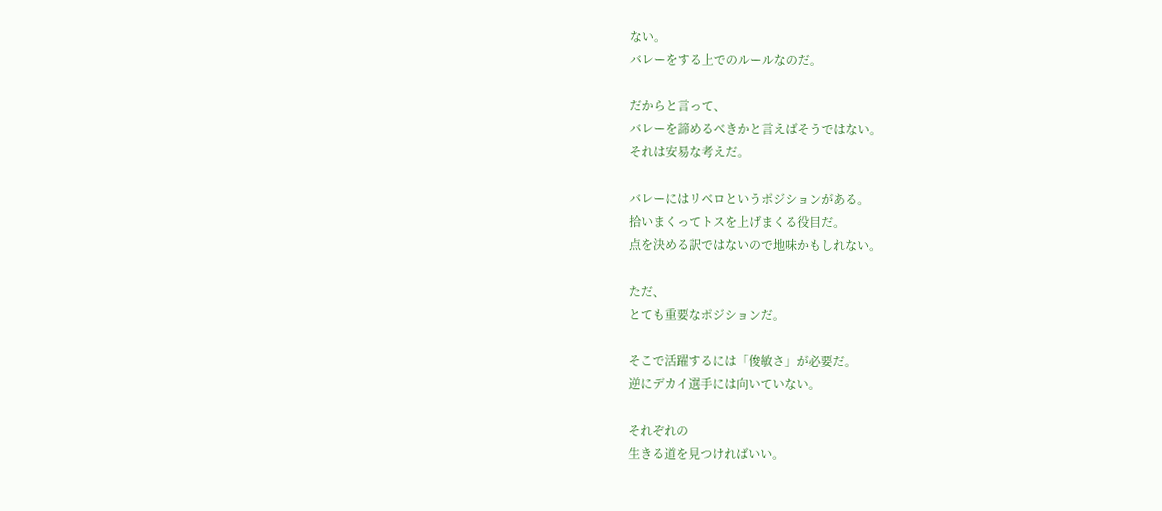ない。
バレーをする上でのルールなのだ。

だからと言って、
バレーを諦めるべきかと言えばそうではない。
それは安易な考えだ。

バレーにはリベロというポジションがある。
拾いまくってトスを上げまくる役目だ。
点を決める訳ではないので地味かもしれない。

ただ、
とても重要なポジションだ。

そこで活躍するには「俊敏さ」が必要だ。
逆にデカイ選手には向いていない。

それぞれの
生きる道を見つければいい。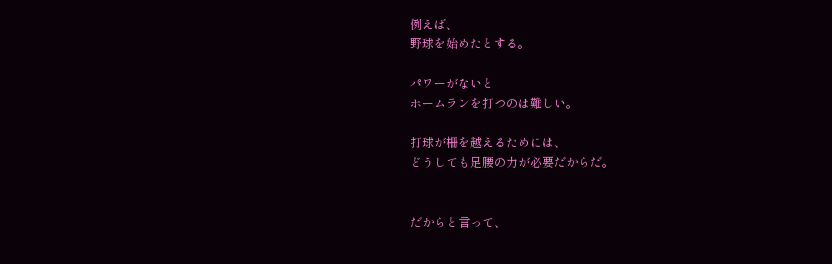例えば、
野球を始めたとする。

パワーがないと
ホームランを打つのは難しい。

打球が柵を越えるためには、
どうしても足腰の力が必要だからだ。


だからと言って、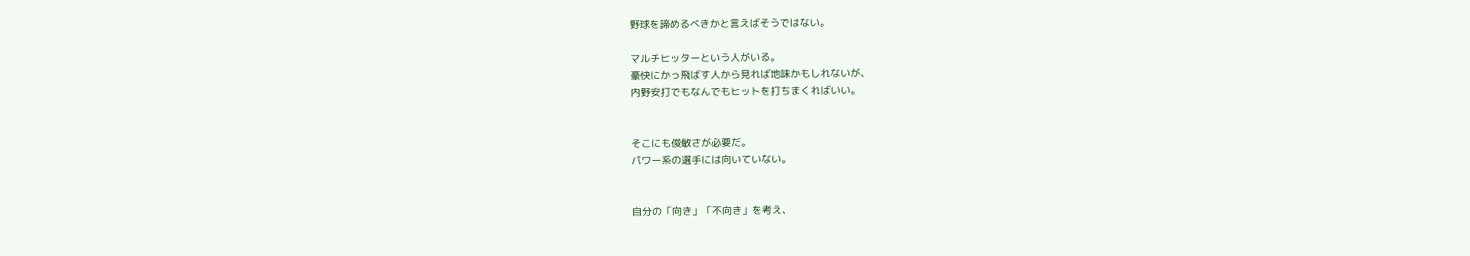野球を諦めるべきかと言えばそうではない。

マルチヒッターという人がいる。
豪快にかっ飛ばす人から見れば地味かもしれないが、
内野安打でもなんでもヒットを打ちまくればいい。


そこにも俊敏さが必要だ。
パワー系の選手には向いていない。


自分の「向き」「不向き」を考え、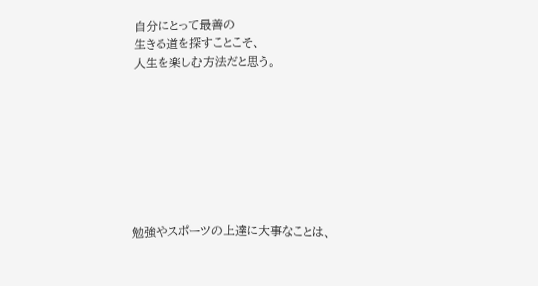自分にとって最善の
生きる道を探すことこそ、
人生を楽しむ方法だと思う。








勉強やスポーツの上達に大事なことは、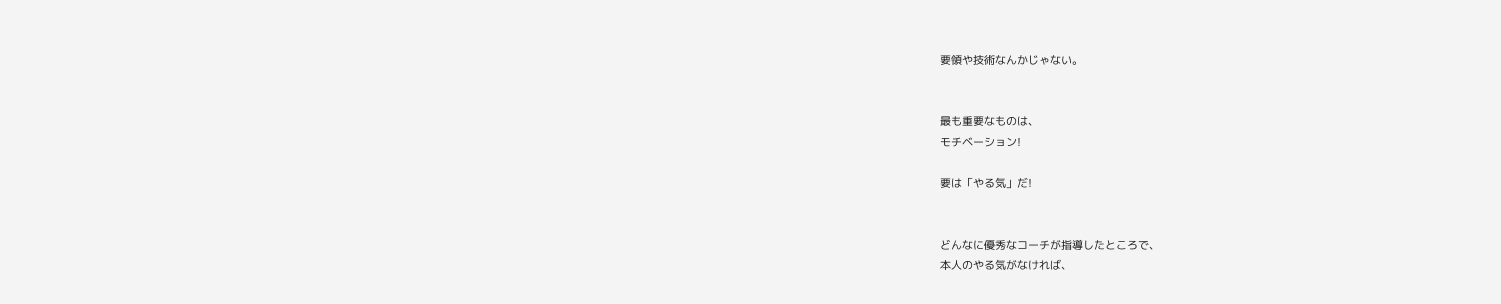要領や技術なんかじゃない。


最も重要なものは、
モチベーション!

要は「やる気」だ!


どんなに優秀なコーチが指導したところで、
本人のやる気がなければ、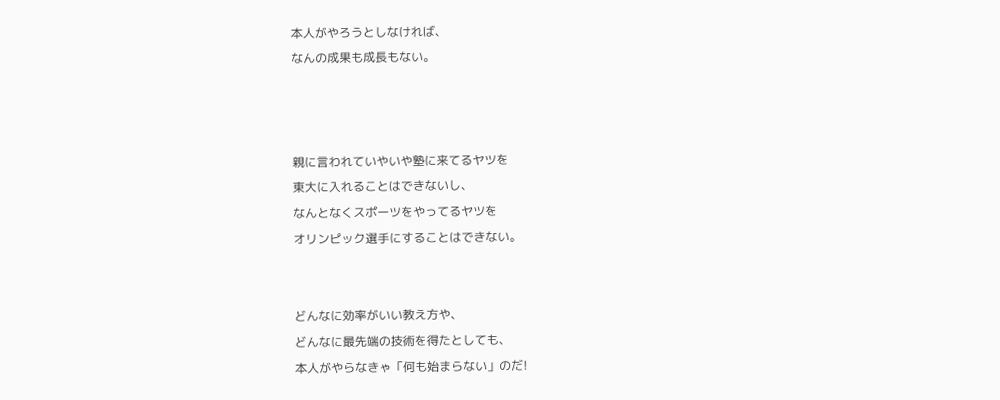本人がやろうとしなければ、
なんの成果も成長もない。



親に言われていやいや塾に来てるヤツを
東大に入れることはできないし、
なんとなくスポーツをやってるヤツを
オリンピック選手にすることはできない。


どんなに効率がいい教え方や、
どんなに最先端の技術を得たとしても、
本人がやらなきゃ「何も始まらない」のだ!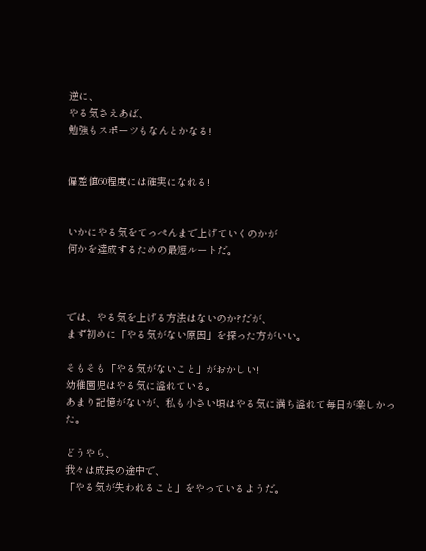逆に、
やる気さえあば、
勉強もスポーツもなんとかなる!


偏差値60程度には確実になれる!


いかにやる気をてっぺんまで上げていくのかが
何かを達成するための最短ルートだ。



では、やる気を上げる方法はないのか?だが、
まず初めに「やる気がない原因」を探った方がいい。

そもそも「やる気がないこと」がおかしい!
幼稚園児はやる気に溢れている。
あまり記憶がないが、私も小さい頃はやる気に満ち溢れて毎日が楽しかった。

どうやら、
我々は成長の途中で、
「やる気が失われること」をやっているようだ。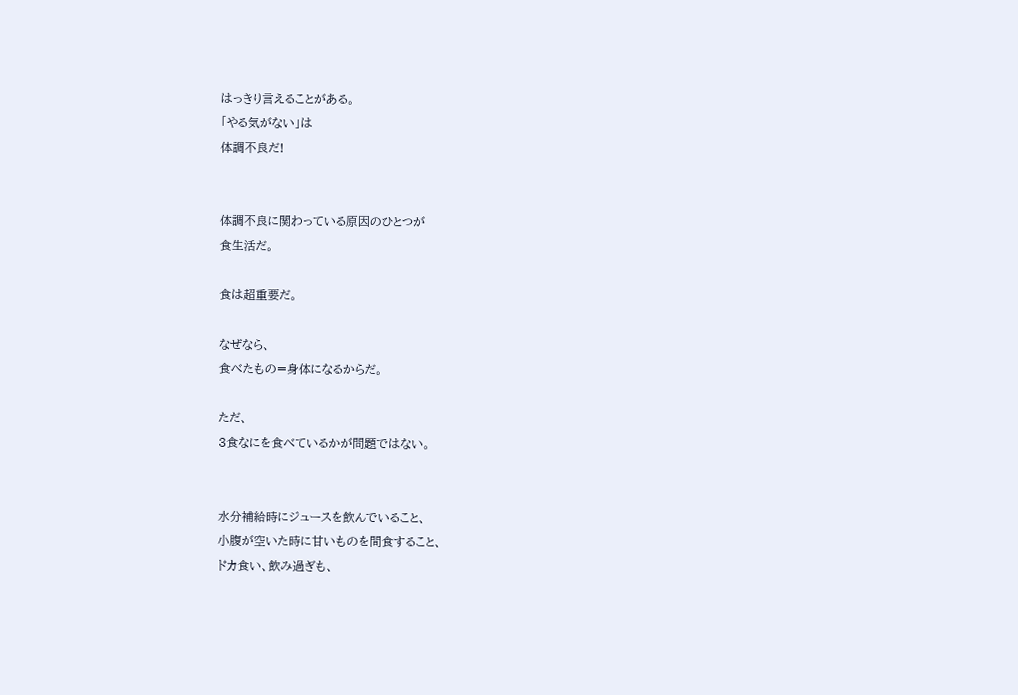はっきり言えることがある。
「やる気がない」は
体調不良だ!


体調不良に関わっている原因のひとつが
食生活だ。

食は超重要だ。

なぜなら、
食べたもの=身体になるからだ。

ただ、
3食なにを食べているかが問題ではない。


水分補給時にジュースを飲んでいること、
小腹が空いた時に甘いものを間食すること、
ドカ食い、飲み過ぎも、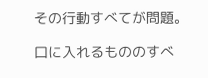その行動すべてが問題。

口に入れるもののすべ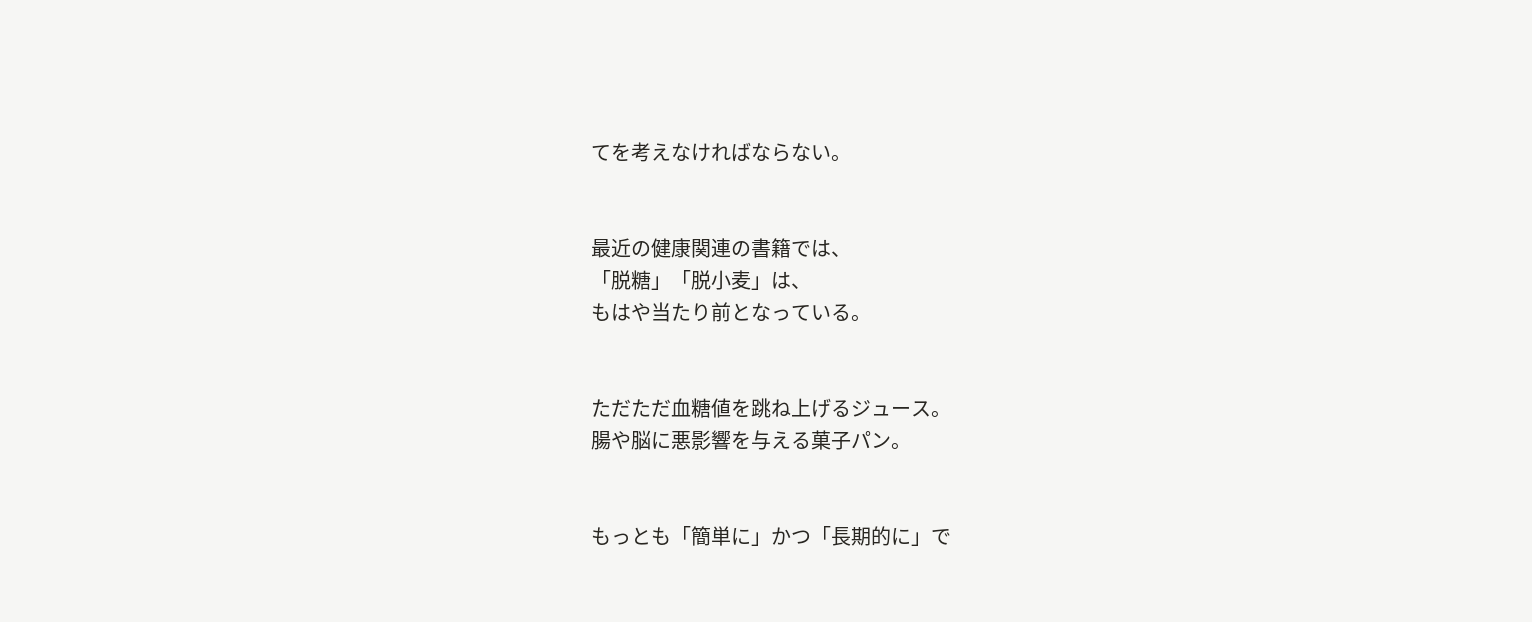てを考えなければならない。


最近の健康関連の書籍では、
「脱糖」「脱小麦」は、
もはや当たり前となっている。


ただただ血糖値を跳ね上げるジュース。
腸や脳に悪影響を与える菓子パン。


もっとも「簡単に」かつ「長期的に」で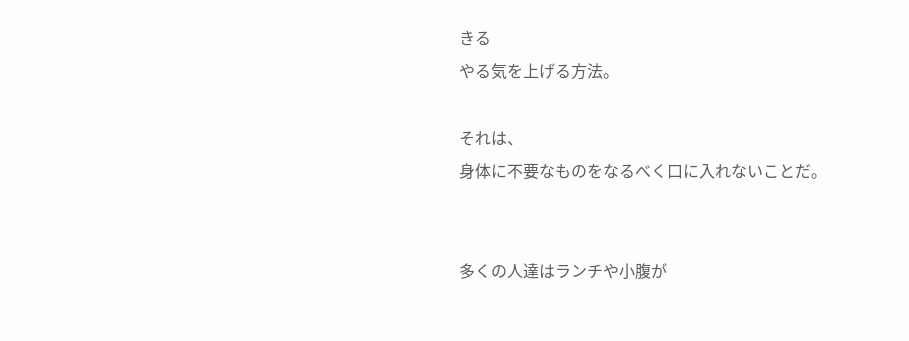きる
やる気を上げる方法。

それは、
身体に不要なものをなるべく口に入れないことだ。


多くの人達はランチや小腹が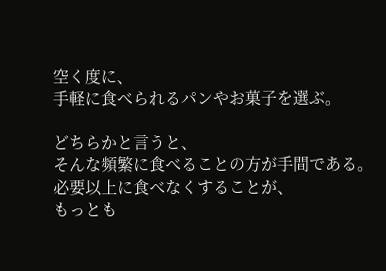空く度に、
手軽に食べられるパンやお菓子を選ぶ。

どちらかと言うと、
そんな頻繁に食べることの方が手間である。
必要以上に食べなくすることが、
もっとも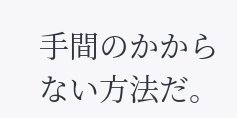手間のかからない方法だ。